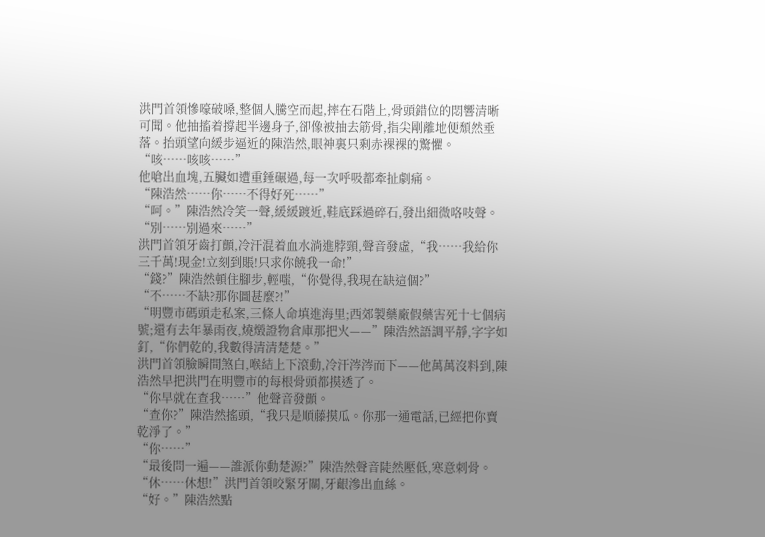洪門首領慘嚎破嗓,整個人騰空而起,摔在石階上,骨頭錯位的悶響清晰可聞。他抽搐着撐起半邊身子,卻像被抽去筋骨,指尖剛離地便頹然垂落。抬頭望向緩步逼近的陳浩然,眼神裏只剩赤裸裸的驚懼。
“咳……咳咳……”
他嗆出血塊,五臟如遭重錘碾過,每一次呼吸都牽扯劇痛。
“陳浩然……你……不得好死……”
“呵。”陳浩然冷笑一聲,緩緩踱近,鞋底踩過碎石,發出細微咯吱聲。
“別……別過來……”
洪門首領牙齒打顫,冷汗混着血水淌進脖頸,聲音發虛,“我……我給你三千萬!現金!立刻到賬!只求你饒我一命!”
“錢?”陳浩然頓住腳步,輕嗤,“你覺得,我現在缺這個?”
“不……不缺?那你圖甚麼?!”
“明豐市碼頭走私案,三條人命填進海里;西郊製藥廠假藥害死十七個病號;還有去年暴雨夜,燒燬證物倉庫那把火——”陳浩然語調平靜,字字如釘,“你們乾的,我數得清清楚楚。”
洪門首領臉瞬間煞白,喉結上下滾動,冷汗涔涔而下——他萬萬沒料到,陳浩然早把洪門在明豐市的每根骨頭都摸透了。
“你早就在查我……”他聲音發顫。
“查你?”陳浩然搖頭,“我只是順藤摸瓜。你那一通電話,已經把你賣乾淨了。”
“你……”
“最後問一遍——誰派你動楚源?”陳浩然聲音陡然壓低,寒意刺骨。
“休……休想!”洪門首領咬緊牙關,牙齦滲出血絲。
“好。”陳浩然點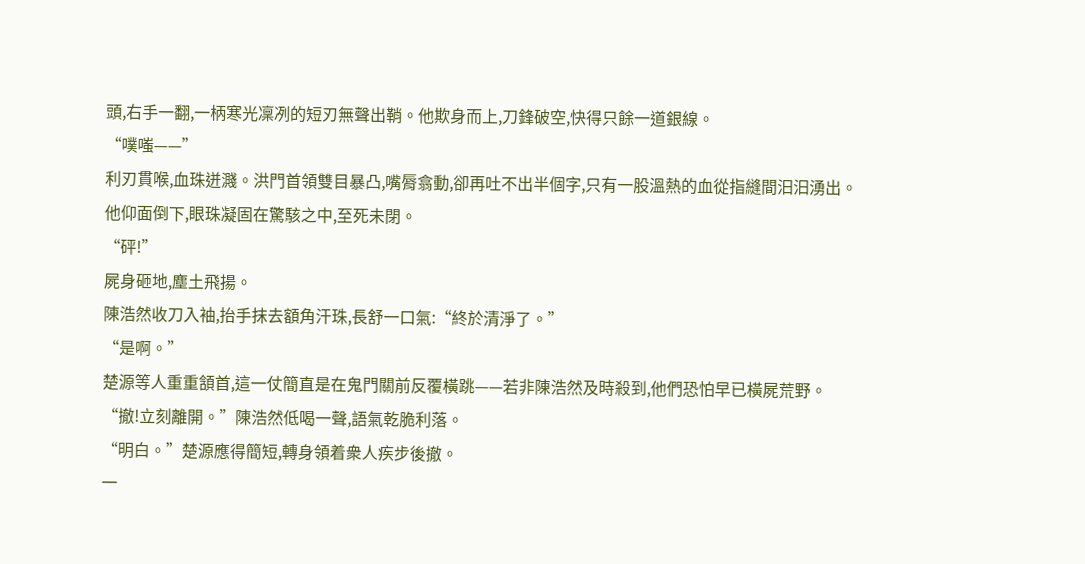頭,右手一翻,一柄寒光凜冽的短刃無聲出鞘。他欺身而上,刀鋒破空,快得只餘一道銀線。
“噗嗤——”
利刃貫喉,血珠迸濺。洪門首領雙目暴凸,嘴脣翕動,卻再吐不出半個字,只有一股溫熱的血從指縫間汩汩湧出。
他仰面倒下,眼珠凝固在驚駭之中,至死未閉。
“砰!”
屍身砸地,塵土飛揚。
陳浩然收刀入袖,抬手抹去額角汗珠,長舒一口氣:“終於清淨了。”
“是啊。”
楚源等人重重頷首,這一仗簡直是在鬼門關前反覆橫跳——若非陳浩然及時殺到,他們恐怕早已橫屍荒野。
“撤!立刻離開。”陳浩然低喝一聲,語氣乾脆利落。
“明白。”楚源應得簡短,轉身領着衆人疾步後撤。
一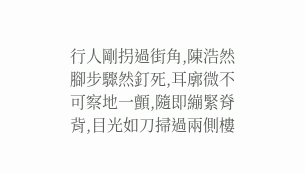行人剛拐過街角,陳浩然腳步驟然釘死,耳廓微不可察地一顫,隨即繃緊脊背,目光如刀掃過兩側樓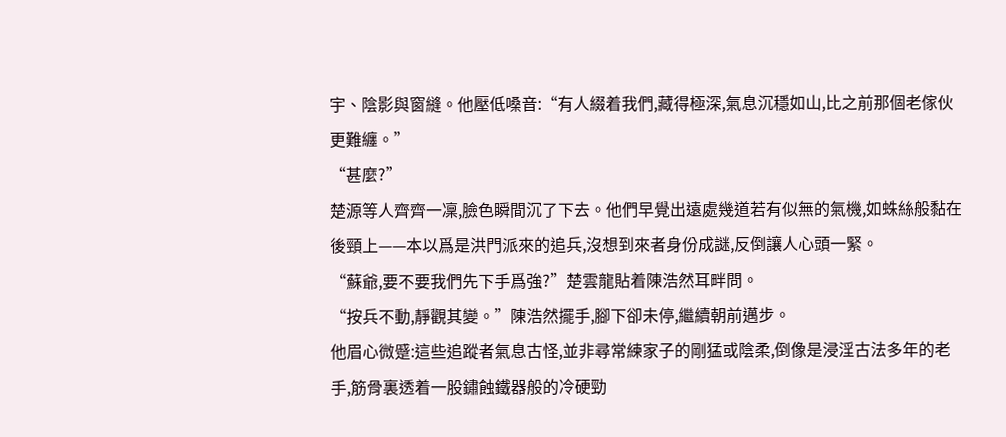宇、陰影與窗縫。他壓低嗓音:“有人綴着我們,藏得極深,氣息沉穩如山,比之前那個老傢伙更難纏。”
“甚麼?”
楚源等人齊齊一凜,臉色瞬間沉了下去。他們早覺出遠處幾道若有似無的氣機,如蛛絲般黏在後頸上——本以爲是洪門派來的追兵,沒想到來者身份成謎,反倒讓人心頭一緊。
“蘇爺,要不要我們先下手爲強?”楚雲龍貼着陳浩然耳畔問。
“按兵不動,靜觀其變。”陳浩然擺手,腳下卻未停,繼續朝前邁步。
他眉心微蹙:這些追蹤者氣息古怪,並非尋常練家子的剛猛或陰柔,倒像是浸淫古法多年的老手,筋骨裏透着一股鏽蝕鐵器般的冷硬勁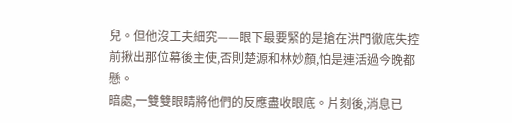兒。但他沒工夫細究——眼下最要緊的是搶在洪門徹底失控前揪出那位幕後主使,否則楚源和林妙顏,怕是連活過今晚都懸。
暗處,一雙雙眼睛將他們的反應盡收眼底。片刻後,消息已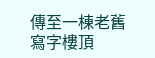傳至一棟老舊寫字樓頂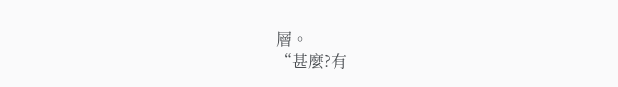層。
“甚麼?有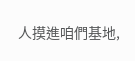人摸進咱們基地,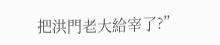把洪門老大給宰了?”